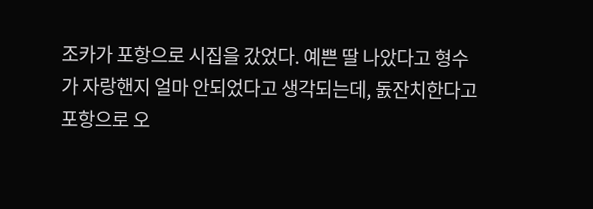조카가 포항으로 시집을 갔었다. 예쁜 딸 나았다고 형수가 자랑핸지 얼마 안되었다고 생각되는데, 돐잔치한다고 포항으로 오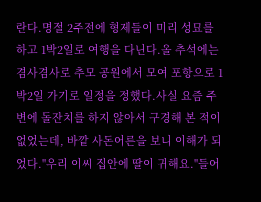란다.명절 2주전에 형제들이 미리 성묘를 하고 1박2일로 여행을 다닌다.올 추석에는 겸사겸사로 추모 공원에서 모여 포항으로 1박2일 가기로 일정을 정했다.사실 요즘 주변에 돌잔치를 하지 않아서 구경해 본 적이 없었는데, 바깥 사돈어른을 보니 이해가 되었다."우리 이씨 집안에 딸이 귀해요."들어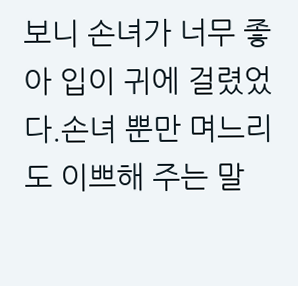보니 손녀가 너무 좋아 입이 귀에 걸렸었다.손녀 뿐만 며느리도 이쁘해 주는 말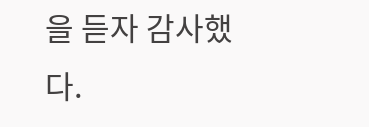을 듣자 감사했다.